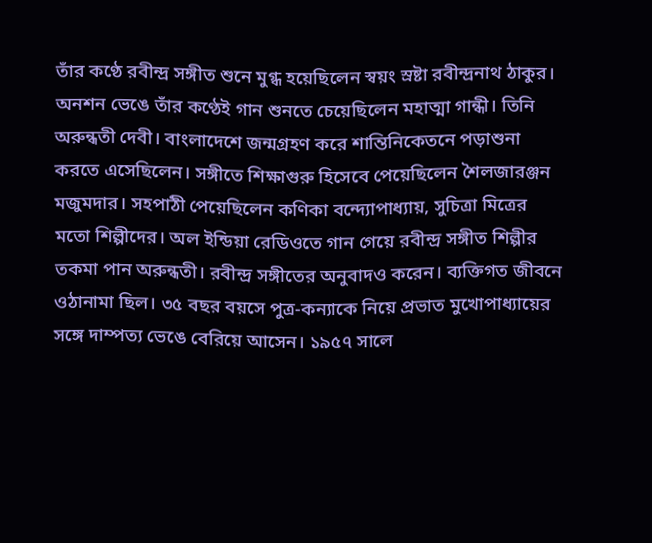তাঁর কণ্ঠে রবীন্দ্র সঙ্গীত শুনে মুগ্ধ হয়েছিলেন স্বয়ং স্রষ্টা রবীন্দ্রনাথ ঠাকুর। অনশন ভেঙে তাঁর কণ্ঠেই গান শুনতে চেয়েছিলেন মহাত্মা গান্ধী। তিনি অরুন্ধতী দেবী। বাংলাদেশে জন্মগ্রহণ করে শান্তিনিকেতনে পড়াশুনা করতে এসেছিলেন। সঙ্গীতে শিক্ষাগুরু হিসেবে পেয়েছিলেন শৈলজারঞ্জন মজুমদার। সহপাঠী পেয়েছিলেন কণিকা বন্দ্যোপাধ্যায়, সুচিত্রা মিত্রের মতো শিল্পীদের। অল ইন্ডিয়া রেডিওতে গান গেয়ে রবীন্দ্র সঙ্গীত শিল্পীর তকমা পান অরুন্ধতী। রবীন্দ্র সঙ্গীতের অনুবাদও করেন। ব্যক্তিগত জীবনে ওঠানামা ছিল। ৩৫ বছর বয়সে পুত্র-কন্যাকে নিয়ে প্রভাত মুখোপাধ্যায়ের সঙ্গে দাম্পত্য ভেঙে বেরিয়ে আসেন। ১৯৫৭ সালে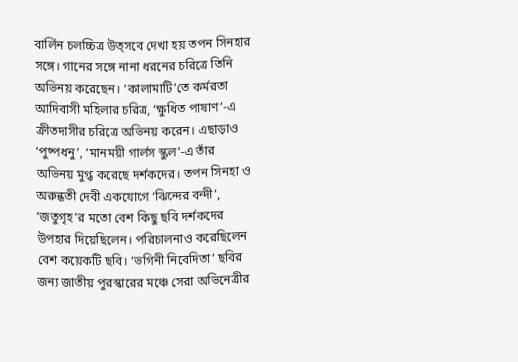বার্লিন চলচ্চিত্র উত্সবে দেখা হয় তপন সিনহার সঙ্গে। গানের সঙ্গে নানা ধরনের চরিত্রে তিনি অভিনয় করেছেন। ‘কালামাটি’তে কর্মরতা আদিবাসী মহিলার চরিত্র, ‘ক্ষুধিত পাষাণ’-এ ক্রীতদাসীর চরিত্রে অভিনয় করেন। এছাড়াও ‘পুষ্পধনু’, ‘মানময়ী গার্লস স্কুল’-এ তাঁর অভিনয় মুগ্ধ করেছে দর্শকদের। তপন সিনহা ও অরুন্ধতী দেবী একযোগে ‘ঝিন্দের বন্দী’, ‘জতুগৃহ’র মতো বেশ কিছু ছবি দর্শকদের উপহার দিয়েছিলেন। পরিচালনাও করেছিলেন বেশ কয়েকটি ছবি। ‘ভগিনী নিবেদিতা’ ছবির জন্য জাতীয় পুরস্কারের মঞ্চে সেরা অভিনেত্রীর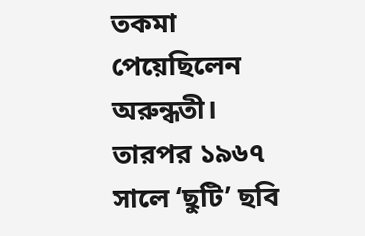তকমা পেয়েছিলেন অরুন্ধতী। তারপর ১৯৬৭ সালে ‘ছুটি’ ছবি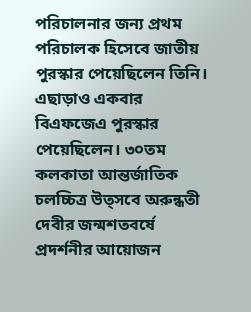পরিচালনার জন্য প্রথম পরিচালক হিসেবে জাতীয় পুরস্কার পেয়েছিলেন তিনি। এছাড়াও একবার বিএফজেএ পুরস্কার পেয়েছিলেন। ৩০তম কলকাতা আন্তর্জাতিক চলচ্চিত্র উত্সবে অরুন্ধতী দেবীর জন্মশতবর্ষে প্রদর্শনীর আয়োজন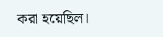করা হয়েছিল।